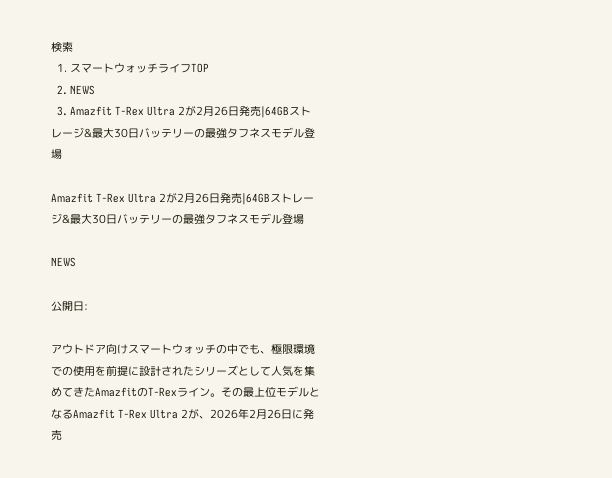検索
  1. スマートウォッチライフTOP
  2. NEWS
  3. Amazfit T-Rex Ultra 2が2月26日発売|64GBストレージ&最大30日バッテリーの最強タフネスモデル登場

Amazfit T-Rex Ultra 2が2月26日発売|64GBストレージ&最大30日バッテリーの最強タフネスモデル登場

NEWS

公開日:

アウトドア向けスマートウォッチの中でも、極限環境での使用を前提に設計されたシリーズとして人気を集めてきたAmazfitのT-Rexライン。その最上位モデルとなるAmazfit T-Rex Ultra 2が、2026年2月26日に発売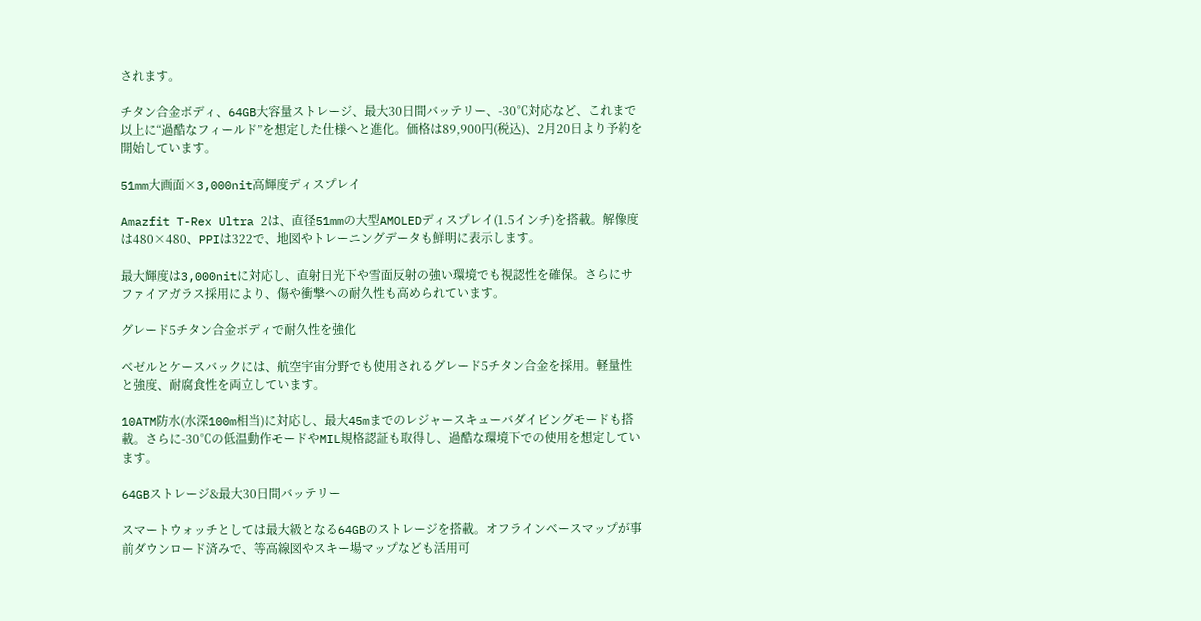されます。

チタン合金ボディ、64GB大容量ストレージ、最大30日間バッテリー、-30℃対応など、これまで以上に“過酷なフィールド”を想定した仕様へと進化。価格は89,900円(税込)、2月20日より予約を開始しています。

51mm大画面×3,000nit高輝度ディスプレイ

Amazfit T-Rex Ultra 2は、直径51mmの大型AMOLEDディスプレイ(1.5インチ)を搭載。解像度は480×480、PPIは322で、地図やトレーニングデータも鮮明に表示します。

最大輝度は3,000nitに対応し、直射日光下や雪面反射の強い環境でも視認性を確保。さらにサファイアガラス採用により、傷や衝撃への耐久性も高められています。

グレード5チタン合金ボディで耐久性を強化

ベゼルとケースバックには、航空宇宙分野でも使用されるグレード5チタン合金を採用。軽量性と強度、耐腐食性を両立しています。

10ATM防水(水深100m相当)に対応し、最大45mまでのレジャースキューバダイビングモードも搭載。さらに-30℃の低温動作モードやMIL規格認証も取得し、過酷な環境下での使用を想定しています。

64GBストレージ&最大30日間バッテリー

スマートウォッチとしては最大級となる64GBのストレージを搭載。オフラインベースマップが事前ダウンロード済みで、等高線図やスキー場マップなども活用可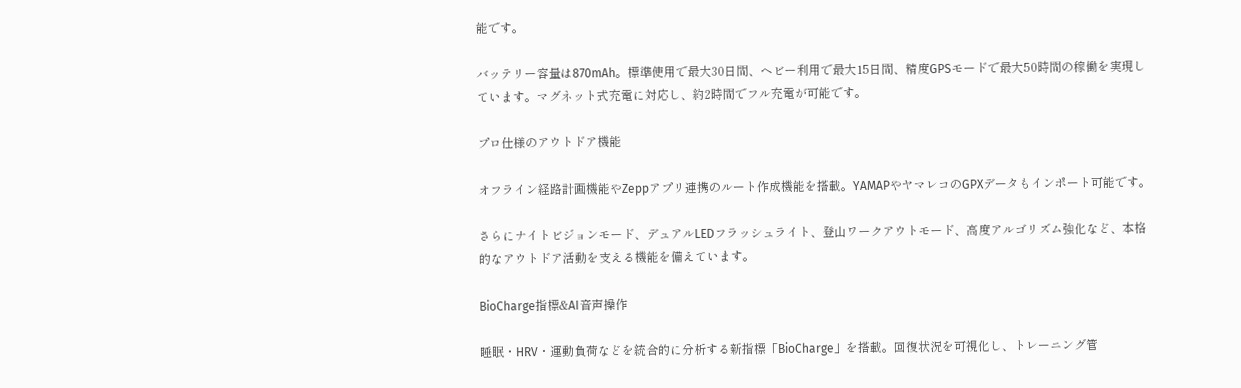能です。

バッテリー容量は870mAh。標準使用で最大30日間、ヘビー利用で最大15日間、精度GPSモードで最大50時間の稼働を実現しています。マグネット式充電に対応し、約2時間でフル充電が可能です。

プロ仕様のアウトドア機能

オフライン経路計画機能やZeppアプリ連携のルート作成機能を搭載。YAMAPやヤマレコのGPXデータもインポート可能です。

さらにナイトビジョンモード、デュアルLEDフラッシュライト、登山ワークアウトモード、高度アルゴリズム強化など、本格的なアウトドア活動を支える機能を備えています。

BioCharge指標&AI音声操作

睡眠・HRV・運動負荷などを統合的に分析する新指標「BioCharge」を搭載。回復状況を可視化し、トレーニング管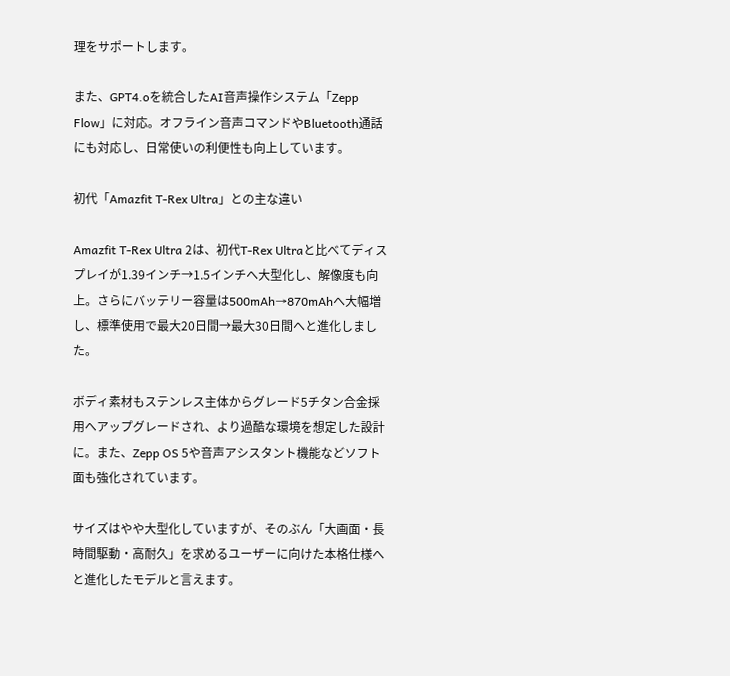理をサポートします。

また、GPT4.oを統合したAI音声操作システム「Zepp Flow」に対応。オフライン音声コマンドやBluetooth通話にも対応し、日常使いの利便性も向上しています。

初代「Amazfit T-Rex Ultra」との主な違い

Amazfit T-Rex Ultra 2は、初代T-Rex Ultraと比べてディスプレイが1.39インチ→1.5インチへ大型化し、解像度も向上。さらにバッテリー容量は500mAh→870mAhへ大幅増し、標準使用で最大20日間→最大30日間へと進化しました。

ボディ素材もステンレス主体からグレード5チタン合金採用へアップグレードされ、より過酷な環境を想定した設計に。また、Zepp OS 5や音声アシスタント機能などソフト面も強化されています。

サイズはやや大型化していますが、そのぶん「大画面・長時間駆動・高耐久」を求めるユーザーに向けた本格仕様へと進化したモデルと言えます。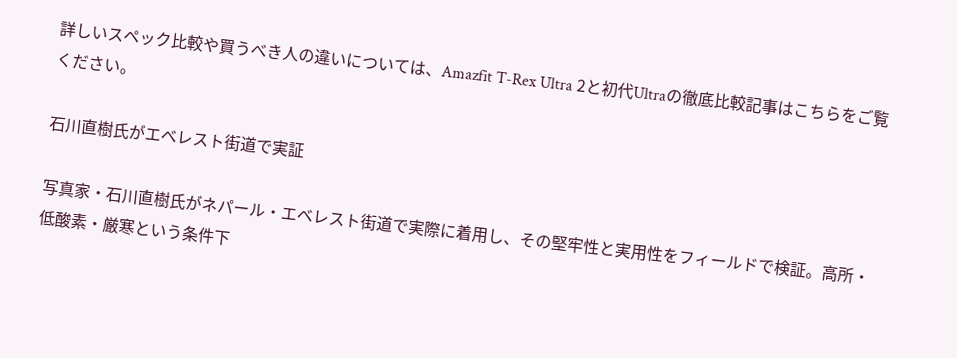詳しいスペック比較や買うべき人の違いについては、Amazfit T-Rex Ultra 2と初代Ultraの徹底比較記事はこちらをご覧ください。

石川直樹氏がエベレスト街道で実証

写真家・石川直樹氏がネパール・エベレスト街道で実際に着用し、その堅牢性と実用性をフィールドで検証。高所・低酸素・厳寒という条件下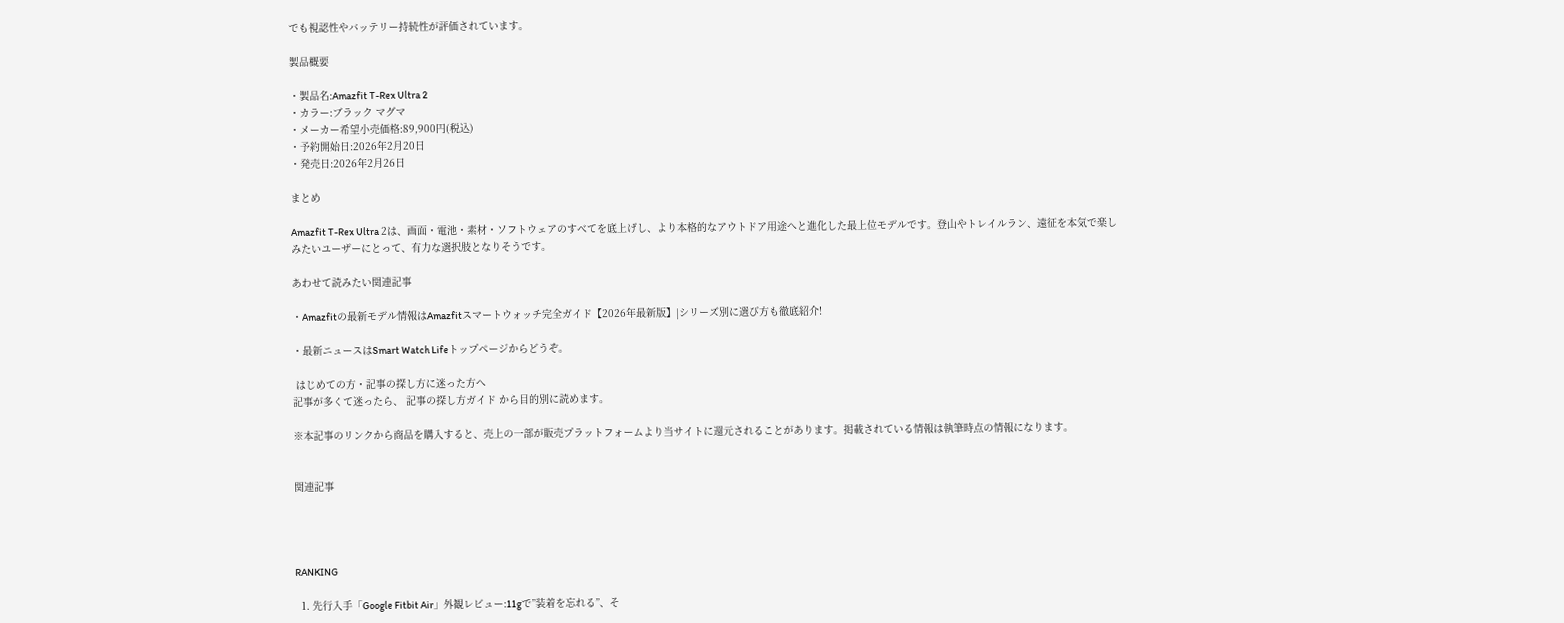でも視認性やバッテリー持続性が評価されています。

製品概要

・製品名:Amazfit T-Rex Ultra 2
・カラー:ブラック マグマ
・メーカー希望小売価格:89,900円(税込)
・予約開始日:2026年2月20日
・発売日:2026年2月26日

まとめ

Amazfit T-Rex Ultra 2は、画面・電池・素材・ソフトウェアのすべてを底上げし、より本格的なアウトドア用途へと進化した最上位モデルです。登山やトレイルラン、遠征を本気で楽しみたいユーザーにとって、有力な選択肢となりそうです。

あわせて読みたい関連記事

・Amazfitの最新モデル情報はAmazfitスマートウォッチ完全ガイド【2026年最新版】|シリーズ別に選び方も徹底紹介!

・最新ニュースはSmart Watch Lifeトップページからどうぞ。

 はじめての方・記事の探し方に迷った方へ
記事が多くて迷ったら、 記事の探し方ガイド から目的別に読めます。

※本記事のリンクから商品を購入すると、売上の一部が販売プラットフォームより当サイトに還元されることがあります。掲載されている情報は執筆時点の情報になります。


関連記事




RANKING

  1. 先行入手「Google Fitbit Air」外観レビュー:11gで”装着を忘れる”、そ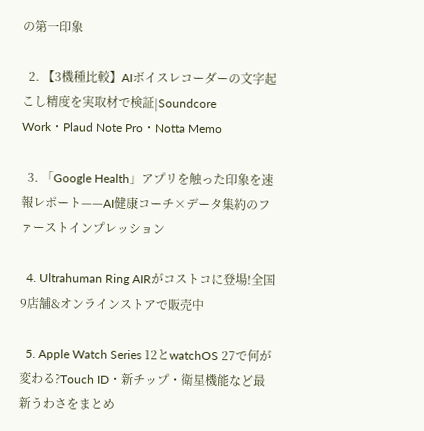の第一印象

  2. 【3機種比較】AIボイスレコーダーの文字起こし精度を実取材で検証|Soundcore Work・Plaud Note Pro・Notta Memo

  3. 「Google Health」アプリを触った印象を速報レポート——AI健康コーチ×データ集約のファーストインプレッション

  4. Ultrahuman Ring AIRがコストコに登場!全国9店舗&オンラインストアで販売中

  5. Apple Watch Series 12とwatchOS 27で何が変わる?Touch ID・新チップ・衛星機能など最新うわさをまとめ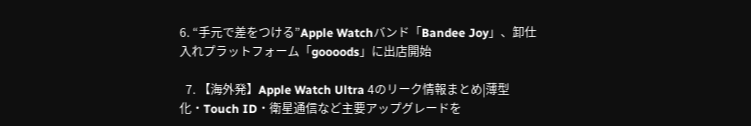6. “手元で差をつける”Apple Watchバンド「Bandee Joy」、卸仕入れプラットフォーム「goooods」に出店開始

  7. 【海外発】Apple Watch Ultra 4のリーク情報まとめ|薄型化・Touch ID・衛星通信など主要アップグレードを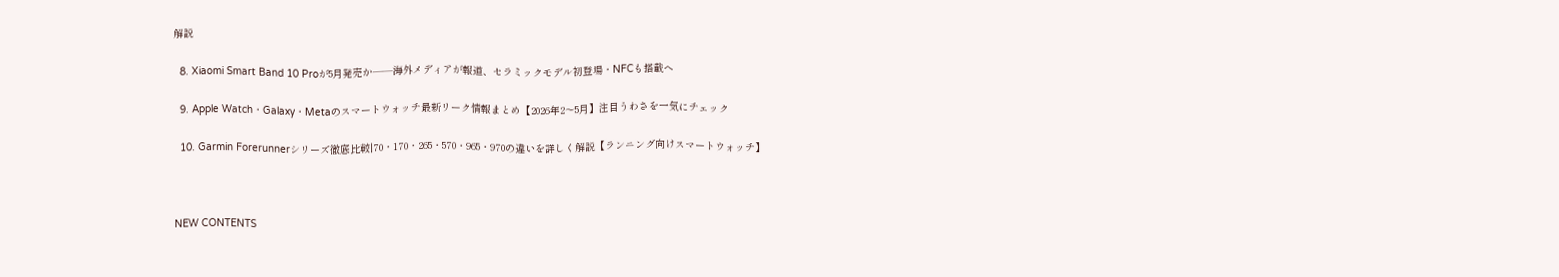解説

  8. Xiaomi Smart Band 10 Proが5月発売か——海外メディアが報道、セラミックモデル初登場・NFCも搭載へ

  9. Apple Watch・Galaxy・Metaのスマートウォッチ最新リーク情報まとめ【2026年2〜5月】注目うわさを一気にチェック

  10. Garmin Forerunnerシリーズ徹底比較|70・170・265・570・965・970の違いを詳しく解説【ランニング向けスマートウォッチ】



NEW CONTENTS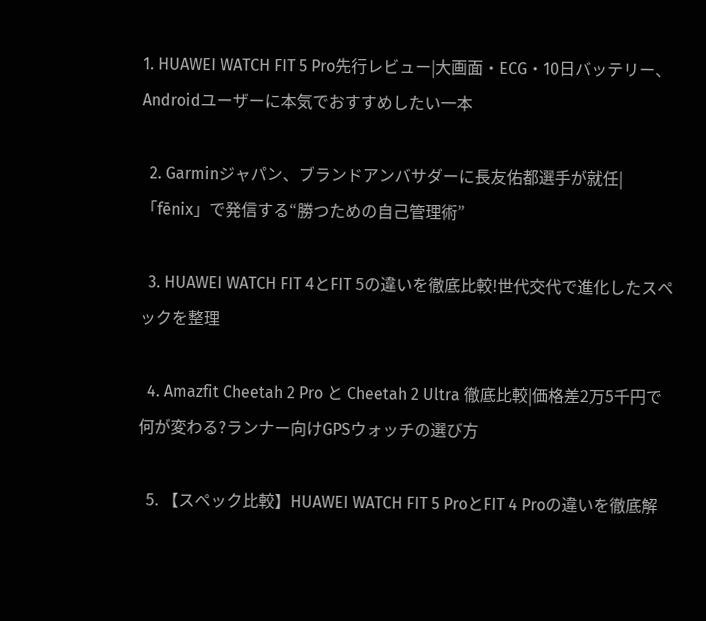1. HUAWEI WATCH FIT 5 Pro先行レビュー|大画面・ECG・10日バッテリー、Androidユーザーに本気でおすすめしたい一本

  2. Garminジャパン、ブランドアンバサダーに長友佑都選手が就任|「fēnix」で発信する“勝つための自己管理術”

  3. HUAWEI WATCH FIT 4とFIT 5の違いを徹底比較!世代交代で進化したスペックを整理

  4. Amazfit Cheetah 2 Pro と Cheetah 2 Ultra 徹底比較|価格差2万5千円で何が変わる?ランナー向けGPSウォッチの選び方

  5. 【スペック比較】HUAWEI WATCH FIT 5 ProとFIT 4 Proの違いを徹底解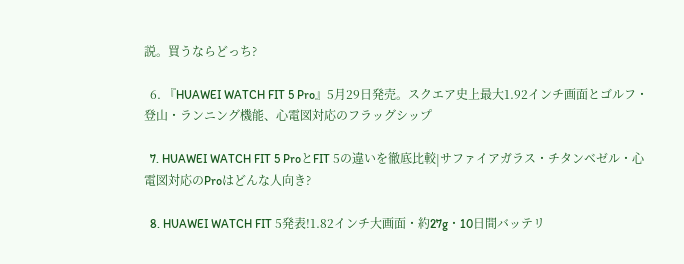説。買うならどっち?

  6. 『HUAWEI WATCH FIT 5 Pro』5月29日発売。スクエア史上最大1.92インチ画面とゴルフ・登山・ランニング機能、心電図対応のフラッグシップ

  7. HUAWEI WATCH FIT 5 ProとFIT 5の違いを徹底比較|サファイアガラス・チタンベゼル・心電図対応のProはどんな人向き?

  8. HUAWEI WATCH FIT 5発表!1.82インチ大画面・約27g・10日間バッテリ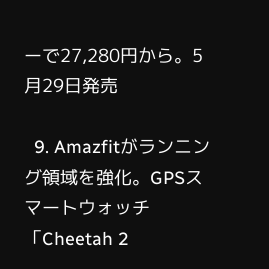ーで27,280円から。5月29日発売

  9. Amazfitがランニング領域を強化。GPSスマートウォッチ「Cheetah 2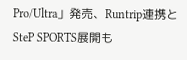Pro/Ultra」発売、Runtrip連携とSteP SPORTS展開も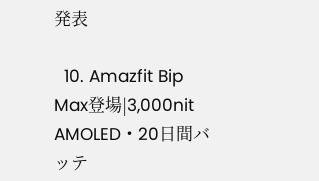発表

  10. Amazfit Bip Max登場|3,000nit AMOLED・20日間バッテ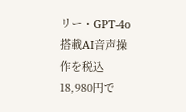リー・GPT-4o搭載AI音声操作を税込18,980円で